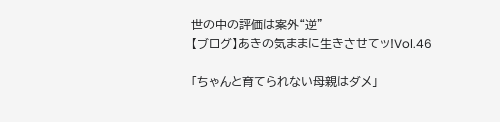世の中の評価は案外“逆”
【ブログ】あきの気ままに生きさせてッ!Vol.46

「ちゃんと育てられない母親はダメ」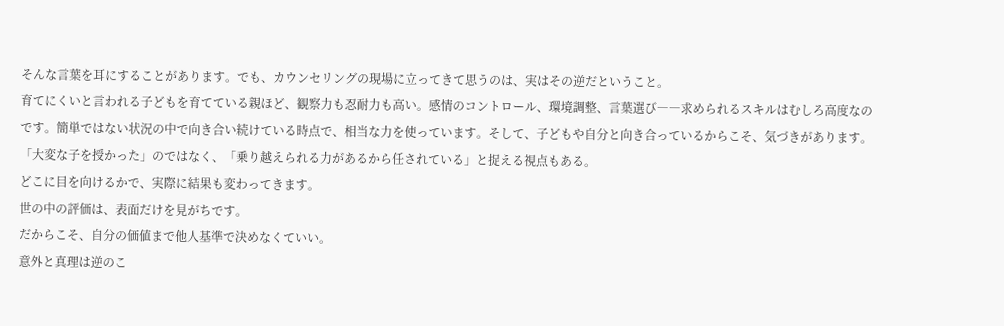そんな言葉を耳にすることがあります。でも、カウンセリングの現場に立ってきて思うのは、実はその逆だということ。
育てにくいと言われる子どもを育てている親ほど、観察力も忍耐力も高い。感情のコントロール、環境調整、言葉選び――求められるスキルはむしろ高度なのです。簡単ではない状況の中で向き合い続けている時点で、相当な力を使っています。そして、子どもや自分と向き合っているからこそ、気づきがあります。
「大変な子を授かった」のではなく、「乗り越えられる力があるから任されている」と捉える視点もある。
どこに目を向けるかで、実際に結果も変わってきます。
世の中の評価は、表面だけを見がちです。
だからこそ、自分の価値まで他人基準で決めなくていい。
意外と真理は逆のこ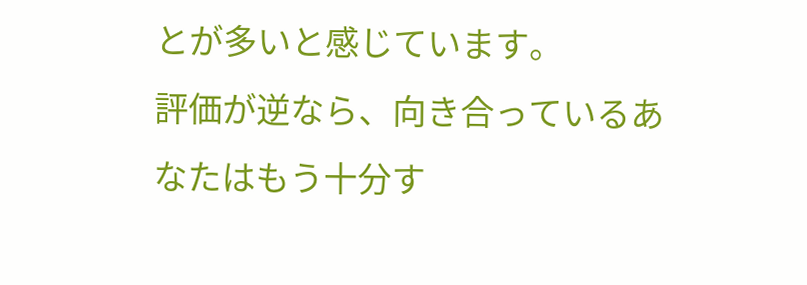とが多いと感じています。
評価が逆なら、向き合っているあなたはもう十分す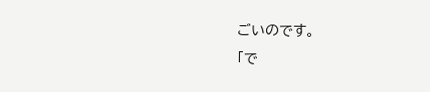ごいのです。
「で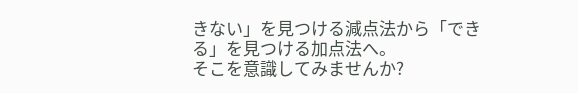きない」を見つける減点法から「できる」を見つける加点法へ。
そこを意識してみませんか?